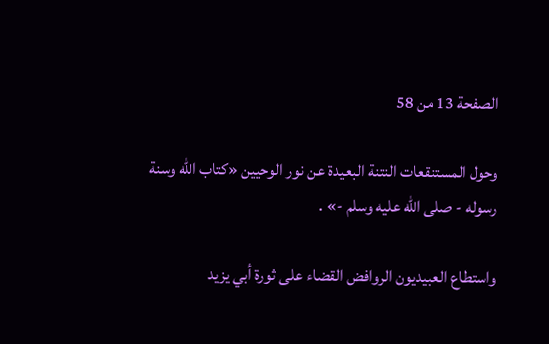الصفحة 13 من 58

وحول المستنقعات النتنة البعيدة عن نور الوحيين «كتاب الله وسنة رسوله - صلى الله عليه وسلم -» .

واستطاع العبيديون الروافض القضاء على ثورة أبي يزيد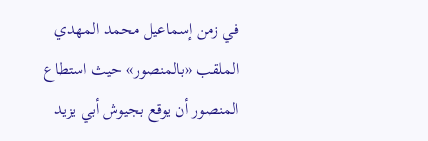في زمن إسماعيل محمد المهدي الملقب «بالمنصور» حيث استطاع المنصور أن يوقع بجيوش أبي يزيد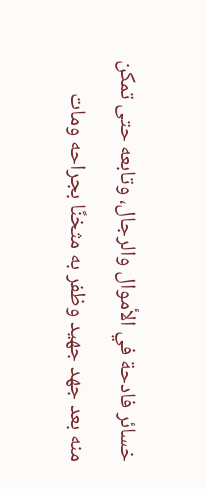خسائر فادحة في الأموال والرجال، وتابعه حتى تمكن منه بعد جهد جهيد وظفر به مثخنًا بجراحه ومات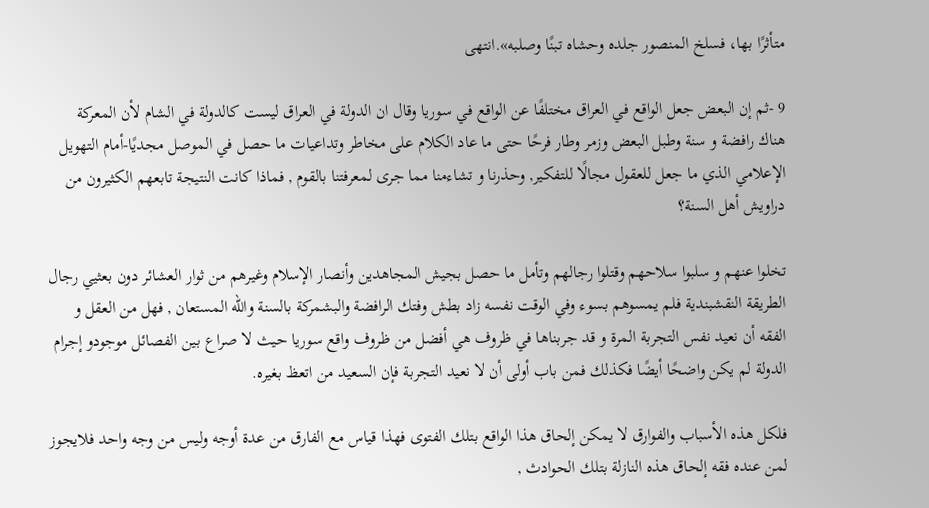متأثرًا بها، فسلخ المنصور جلده وحشاه تبنًا وصلبه».انتهى

9 -ثم إن البعض جعل الواقع في العراق مختلفًا عن الواقع في سوريا وقال ان الدولة في العراق ليست كالدولة في الشام لأن المعركة هناك رافضة و سنة وطبل البعض وزمر وطار فرحًا حتى ما عاد الكلام على مخاطر وتداعيات ما حصل في الموصل مجديًا-أمام التهويل الإعلامي الذي ما جعل للعقول مجالًا للتفكير, وحذرنا و تشاءمنا مما جرى لمعرفتنا بالقوم , فماذا كانت النتيجة تابعهم الكثيرون من دراويش أهل السنة؟

تخلوا عنهم و سلبوا سلاحهم وقتلوا رجالهم وتأمل ما حصل بجيش المجاهدين وأنصار الإسلام وغيرهم من ثوار العشائر دون بعثيي رجال الطريقة النقشبندية فلم يمسوهم بسوء وفي الوقت نفسه زاد بطش وفتك الرافضة والبشمركة بالسنة والله المستعان , فهل من العقل و الفقه أن نعيد نفس التجربة المرة و قد جربناها في ظروف هي أفضل من ظروف واقع سوريا حيث لا صراع بين الفصائل موجودو إجرام الدولة لم يكن واضحًا أيضًا فكذلك فمن باب أولى أن لا نعيد التجربة فإن السعيد من اتعظ بغيره.

فلكل هذه الأسباب والفوارق لا يمكن إلحاق هذا الواقع بتلك الفتوى فهذا قياس مع الفارق من عدة أوجه وليس من وجه واحد فلايجوز لمن عنده فقه إلحاق هذه النازلة بتلك الحوادث ,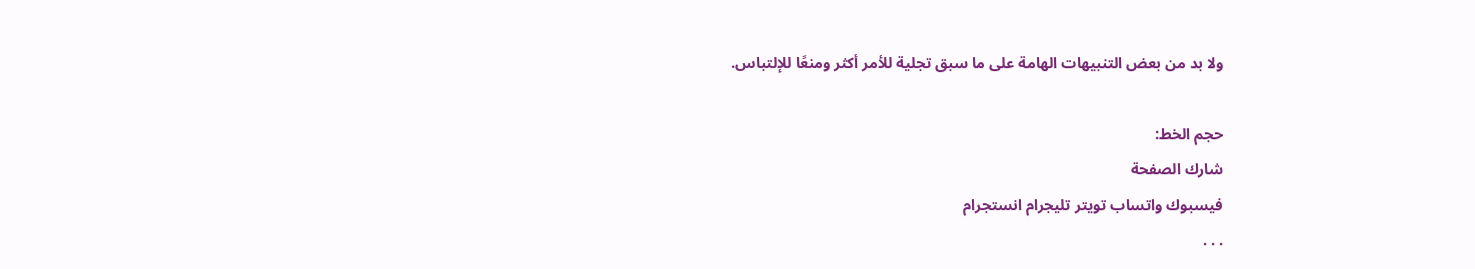ولا بد من بعض التنبيهات الهامة على ما سبق تجلية للأمر أكثر ومنعًا للإلتباس.

حجم الخط:
شارك الصفحة
فيسبوك واتساب تويتر تليجرام انستجرام
. . .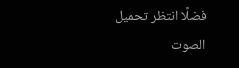فضلًا انتظر تحميل الصوت